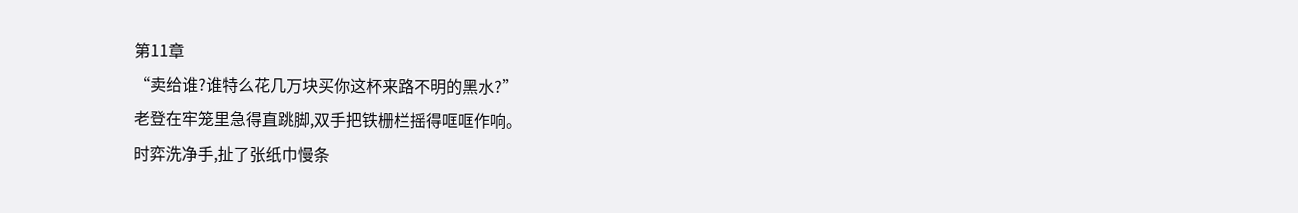第11章
“卖给谁?谁特么花几万块买你这杯来路不明的黑水?”
老登在牢笼里急得直跳脚,双手把铁栅栏摇得哐哐作响。
时弈洗净手,扯了张纸巾慢条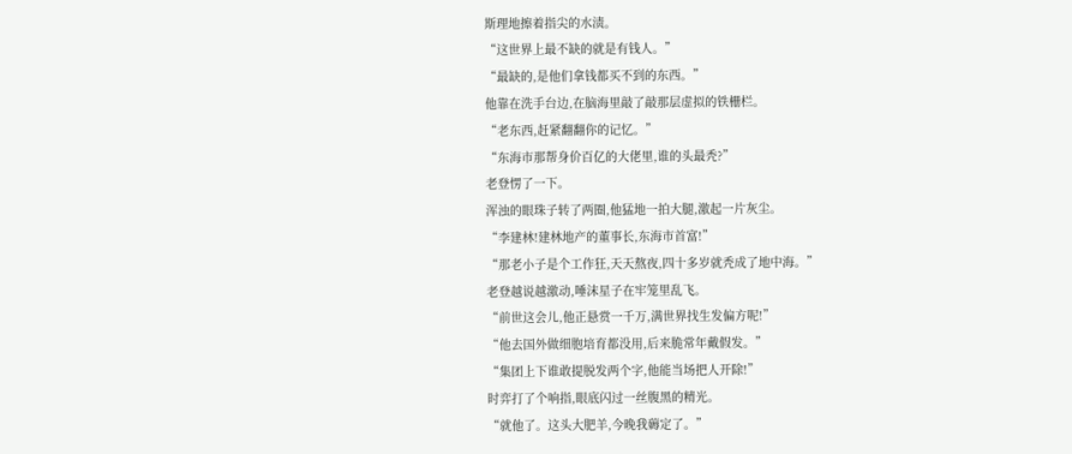斯理地擦着指尖的水渍。
“这世界上最不缺的就是有钱人。”
“最缺的,是他们拿钱都买不到的东西。”
他靠在洗手台边,在脑海里敲了敲那层虚拟的铁栅栏。
“老东西,赶紧翻翻你的记忆。”
“东海市那帮身价百亿的大佬里,谁的头最秃?”
老登愣了一下。
浑浊的眼珠子转了两圈,他猛地一拍大腿,激起一片灰尘。
“李建林!建林地产的董事长,东海市首富!”
“那老小子是个工作狂,天天熬夜,四十多岁就秃成了地中海。”
老登越说越激动,唾沫星子在牢笼里乱飞。
“前世这会儿,他正悬赏一千万,满世界找生发偏方呢!”
“他去国外做细胞培育都没用,后来脆常年戴假发。”
“集团上下谁敢提脱发两个字,他能当场把人开除!”
时弈打了个响指,眼底闪过一丝腹黑的精光。
“就他了。这头大肥羊,今晚我薅定了。”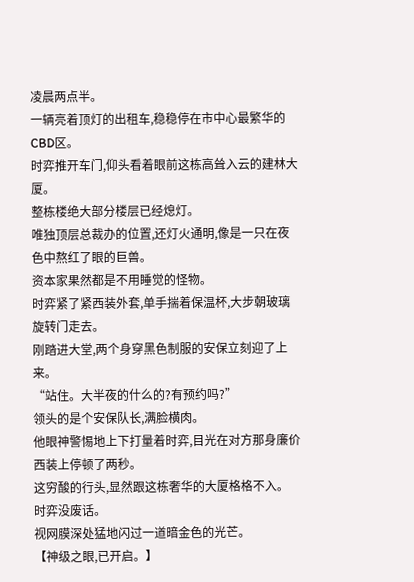凌晨两点半。
一辆亮着顶灯的出租车,稳稳停在市中心最繁华的CBD区。
时弈推开车门,仰头看着眼前这栋高耸入云的建林大厦。
整栋楼绝大部分楼层已经熄灯。
唯独顶层总裁办的位置,还灯火通明,像是一只在夜色中熬红了眼的巨兽。
资本家果然都是不用睡觉的怪物。
时弈紧了紧西装外套,单手揣着保温杯,大步朝玻璃旋转门走去。
刚踏进大堂,两个身穿黑色制服的安保立刻迎了上来。
“站住。大半夜的什么的?有预约吗?”
领头的是个安保队长,满脸横肉。
他眼神警惕地上下打量着时弈,目光在对方那身廉价西装上停顿了两秒。
这穷酸的行头,显然跟这栋奢华的大厦格格不入。
时弈没废话。
视网膜深处猛地闪过一道暗金色的光芒。
【神级之眼,已开启。】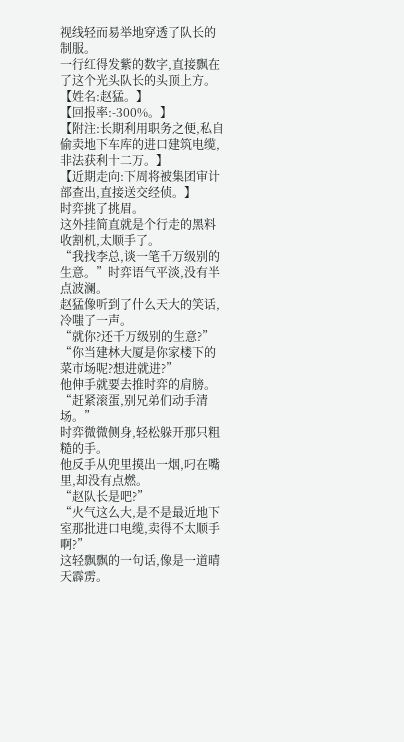视线轻而易举地穿透了队长的制服。
一行红得发紫的数字,直接飘在了这个光头队长的头顶上方。
【姓名:赵猛。】
【回报率:-300%。】
【附注:长期利用职务之便,私自偷卖地下车库的进口建筑电缆,非法获利十二万。】
【近期走向:下周将被集团审计部查出,直接送交经侦。】
时弈挑了挑眉。
这外挂简直就是个行走的黑料收割机,太顺手了。
“我找李总,谈一笔千万级别的生意。”时弈语气平淡,没有半点波澜。
赵猛像听到了什么天大的笑话,冷嗤了一声。
“就你?还千万级别的生意?”
“你当建林大厦是你家楼下的菜市场呢?想进就进?”
他伸手就要去推时弈的肩膀。
“赶紧滚蛋,别兄弟们动手清场。”
时弈微微侧身,轻松躲开那只粗糙的手。
他反手从兜里摸出一烟,叼在嘴里,却没有点燃。
“赵队长是吧?”
“火气这么大,是不是最近地下室那批进口电缆,卖得不太顺手啊?”
这轻飘飘的一句话,像是一道晴天霹雳。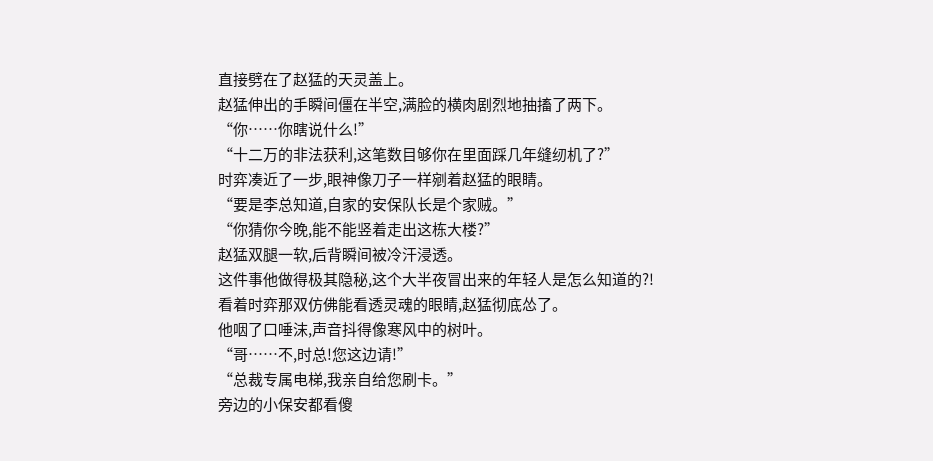直接劈在了赵猛的天灵盖上。
赵猛伸出的手瞬间僵在半空,满脸的横肉剧烈地抽搐了两下。
“你……你瞎说什么!”
“十二万的非法获利,这笔数目够你在里面踩几年缝纫机了?”
时弈凑近了一步,眼神像刀子一样剜着赵猛的眼睛。
“要是李总知道,自家的安保队长是个家贼。”
“你猜你今晚,能不能竖着走出这栋大楼?”
赵猛双腿一软,后背瞬间被冷汗浸透。
这件事他做得极其隐秘,这个大半夜冒出来的年轻人是怎么知道的?!
看着时弈那双仿佛能看透灵魂的眼睛,赵猛彻底怂了。
他咽了口唾沫,声音抖得像寒风中的树叶。
“哥……不,时总!您这边请!”
“总裁专属电梯,我亲自给您刷卡。”
旁边的小保安都看傻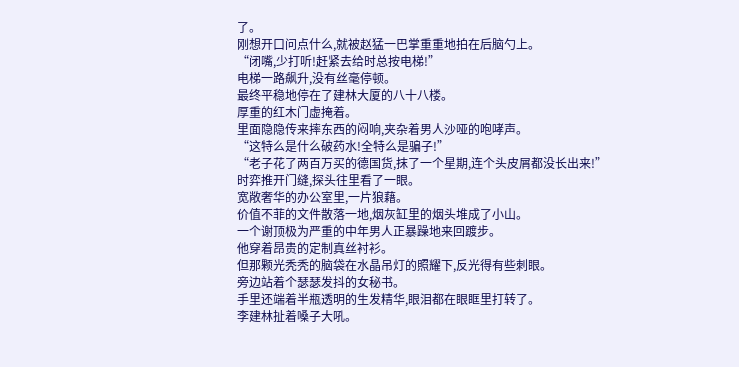了。
刚想开口问点什么,就被赵猛一巴掌重重地拍在后脑勺上。
“闭嘴,少打听!赶紧去给时总按电梯!”
电梯一路飙升,没有丝毫停顿。
最终平稳地停在了建林大厦的八十八楼。
厚重的红木门虚掩着。
里面隐隐传来摔东西的闷响,夹杂着男人沙哑的咆哮声。
“这特么是什么破药水!全特么是骗子!”
“老子花了两百万买的德国货,抹了一个星期,连个头皮屑都没长出来!”
时弈推开门缝,探头往里看了一眼。
宽敞奢华的办公室里,一片狼藉。
价值不菲的文件散落一地,烟灰缸里的烟头堆成了小山。
一个谢顶极为严重的中年男人正暴躁地来回踱步。
他穿着昂贵的定制真丝衬衫。
但那颗光秃秃的脑袋在水晶吊灯的照耀下,反光得有些刺眼。
旁边站着个瑟瑟发抖的女秘书。
手里还端着半瓶透明的生发精华,眼泪都在眼眶里打转了。
李建林扯着嗓子大吼。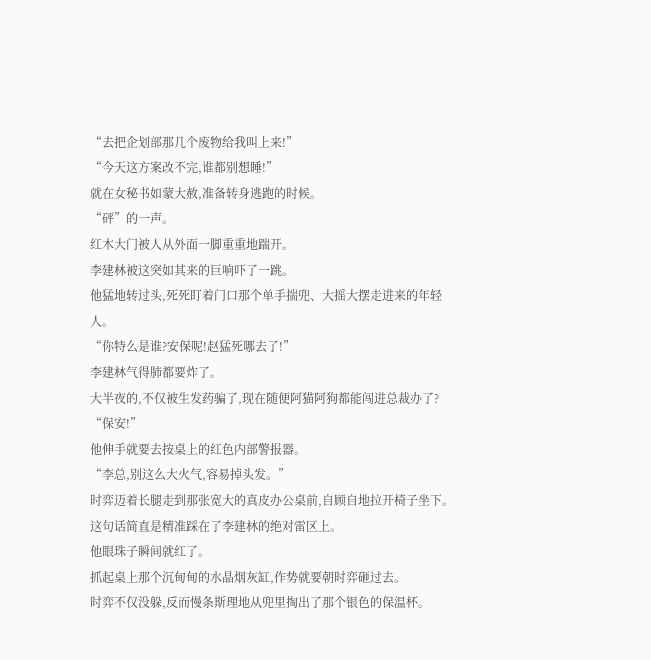“去把企划部那几个废物给我叫上来!”
“今天这方案改不完,谁都别想睡!”
就在女秘书如蒙大赦,准备转身逃跑的时候。
“砰”的一声。
红木大门被人从外面一脚重重地踹开。
李建林被这突如其来的巨响吓了一跳。
他猛地转过头,死死盯着门口那个单手揣兜、大摇大摆走进来的年轻人。
“你特么是谁?安保呢!赵猛死哪去了!”
李建林气得肺都要炸了。
大半夜的,不仅被生发药骗了,现在随便阿猫阿狗都能闯进总裁办了?
“保安!”
他伸手就要去按桌上的红色内部警报器。
“李总,别这么大火气,容易掉头发。”
时弈迈着长腿走到那张宽大的真皮办公桌前,自顾自地拉开椅子坐下。
这句话简直是精准踩在了李建林的绝对雷区上。
他眼珠子瞬间就红了。
抓起桌上那个沉甸甸的水晶烟灰缸,作势就要朝时弈砸过去。
时弈不仅没躲,反而慢条斯理地从兜里掏出了那个银色的保温杯。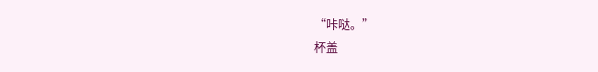“咔哒。”
杯盖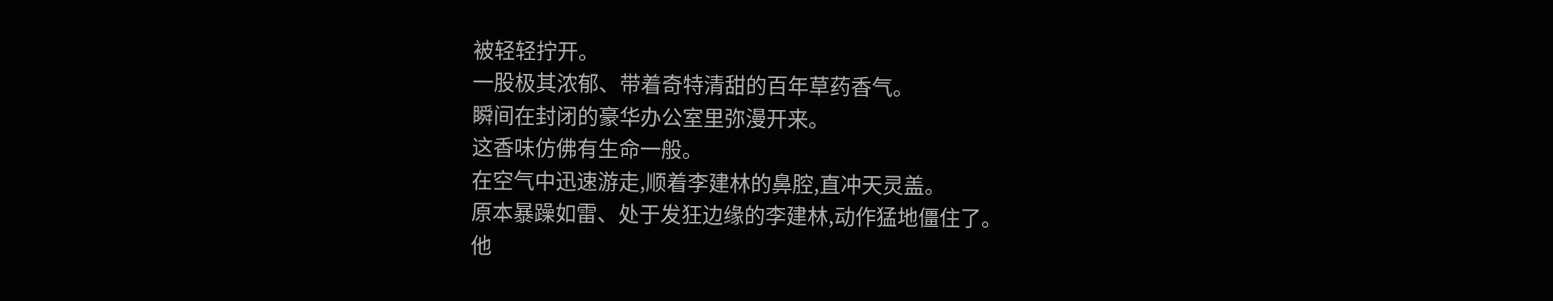被轻轻拧开。
一股极其浓郁、带着奇特清甜的百年草药香气。
瞬间在封闭的豪华办公室里弥漫开来。
这香味仿佛有生命一般。
在空气中迅速游走,顺着李建林的鼻腔,直冲天灵盖。
原本暴躁如雷、处于发狂边缘的李建林,动作猛地僵住了。
他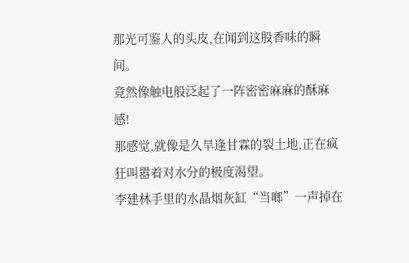那光可鉴人的头皮,在闻到这股香味的瞬间。
竟然像触电般泛起了一阵密密麻麻的酥麻感!
那感觉,就像是久旱逢甘霖的裂土地,正在疯狂叫嚣着对水分的极度渴望。
李建林手里的水晶烟灰缸“当啷”一声掉在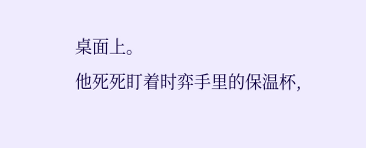桌面上。
他死死盯着时弈手里的保温杯,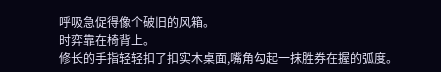呼吸急促得像个破旧的风箱。
时弈靠在椅背上。
修长的手指轻轻扣了扣实木桌面,嘴角勾起一抹胜券在握的弧度。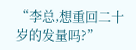“李总,想重回二十岁的发量吗?”